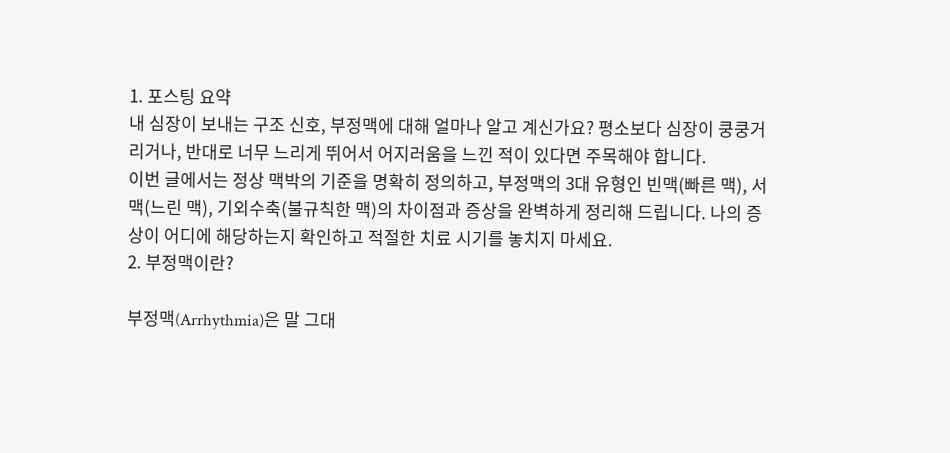1. 포스팅 요약
내 심장이 보내는 구조 신호, 부정맥에 대해 얼마나 알고 계신가요? 평소보다 심장이 쿵쿵거리거나, 반대로 너무 느리게 뛰어서 어지러움을 느낀 적이 있다면 주목해야 합니다.
이번 글에서는 정상 맥박의 기준을 명확히 정의하고, 부정맥의 3대 유형인 빈맥(빠른 맥), 서맥(느린 맥), 기외수축(불규칙한 맥)의 차이점과 증상을 완벽하게 정리해 드립니다. 나의 증상이 어디에 해당하는지 확인하고 적절한 치료 시기를 놓치지 마세요.
2. 부정맥이란?

부정맥(Arrhythmia)은 말 그대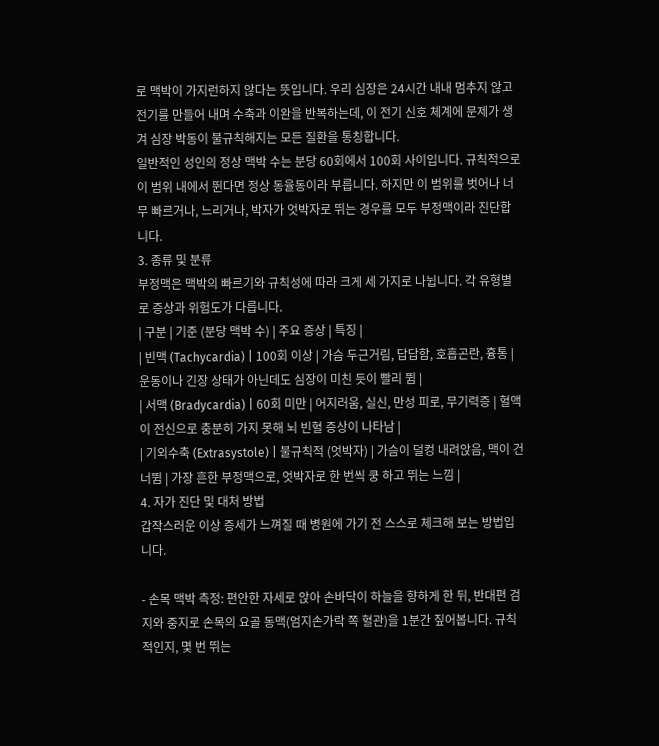로 맥박이 가지런하지 않다는 뜻입니다. 우리 심장은 24시간 내내 멈추지 않고 전기를 만들어 내며 수축과 이완을 반복하는데, 이 전기 신호 체계에 문제가 생겨 심장 박동이 불규칙해지는 모든 질환을 통칭합니다.
일반적인 성인의 정상 맥박 수는 분당 60회에서 100회 사이입니다. 규칙적으로 이 범위 내에서 뛴다면 정상 동율동이라 부릅니다. 하지만 이 범위를 벗어나 너무 빠르거나, 느리거나, 박자가 엇박자로 뛰는 경우를 모두 부정맥이라 진단합니다.
3. 종류 및 분류
부정맥은 맥박의 빠르기와 규칙성에 따라 크게 세 가지로 나뉩니다. 각 유형별로 증상과 위험도가 다릅니다.
| 구분 | 기준 (분당 맥박 수) | 주요 증상 | 특징 |
| 빈맥 (Tachycardia) | 100회 이상 | 가슴 두근거림, 답답함, 호흡곤란, 흉통 | 운동이나 긴장 상태가 아닌데도 심장이 미친 듯이 빨리 뜀 |
| 서맥 (Bradycardia) | 60회 미만 | 어지러움, 실신, 만성 피로, 무기력증 | 혈액이 전신으로 충분히 가지 못해 뇌 빈혈 증상이 나타남 |
| 기외수축 (Extrasystole) | 불규칙적 (엇박자) | 가슴이 덜컹 내려앉음, 맥이 건너뜀 | 가장 흔한 부정맥으로, 엇박자로 한 번씩 쿵 하고 뛰는 느낌 |
4. 자가 진단 및 대처 방법
갑작스러운 이상 증세가 느껴질 때 병원에 가기 전 스스로 체크해 보는 방법입니다.

- 손목 맥박 측정: 편안한 자세로 앉아 손바닥이 하늘을 향하게 한 뒤, 반대편 검지와 중지로 손목의 요골 동맥(엄지손가락 쪽 혈관)을 1분간 짚어봅니다. 규칙적인지, 몇 번 뛰는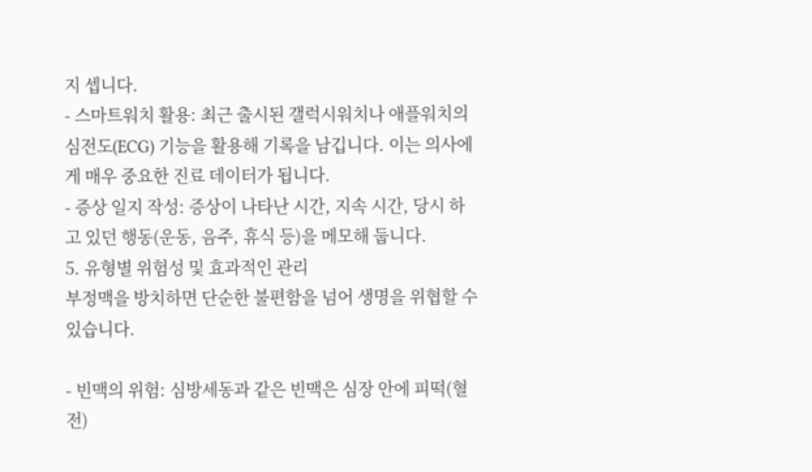지 셉니다.
- 스마트워치 활용: 최근 출시된 갤럭시워치나 애플워치의 심전도(ECG) 기능을 활용해 기록을 남깁니다. 이는 의사에게 매우 중요한 진료 데이터가 됩니다.
- 증상 일지 작성: 증상이 나타난 시간, 지속 시간, 당시 하고 있던 행동(운동, 음주, 휴식 등)을 메모해 둡니다.
5. 유형별 위험성 및 효과적인 관리
부정맥을 방치하면 단순한 불편함을 넘어 생명을 위협할 수 있습니다.

- 빈맥의 위험: 심방세동과 같은 빈맥은 심장 안에 피떡(혈전)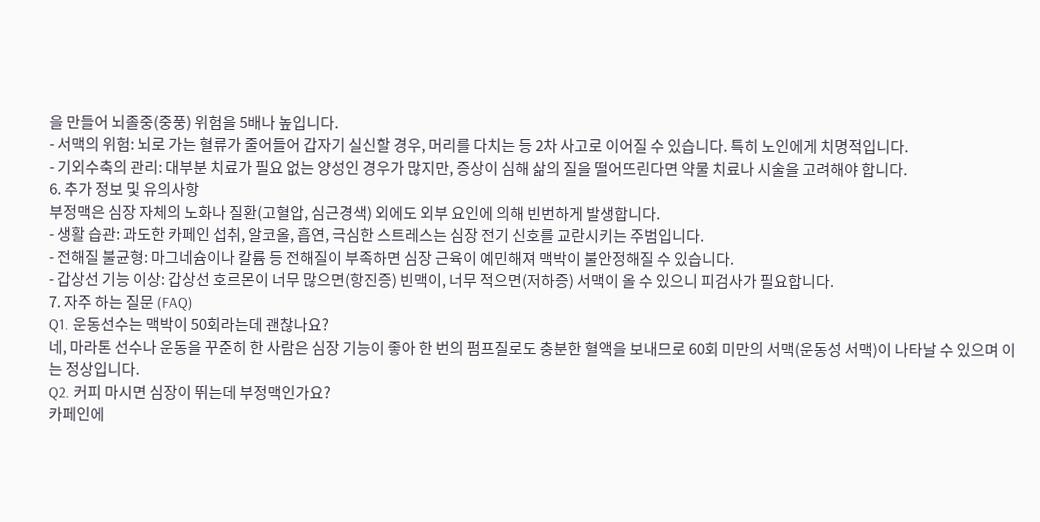을 만들어 뇌졸중(중풍) 위험을 5배나 높입니다.
- 서맥의 위험: 뇌로 가는 혈류가 줄어들어 갑자기 실신할 경우, 머리를 다치는 등 2차 사고로 이어질 수 있습니다. 특히 노인에게 치명적입니다.
- 기외수축의 관리: 대부분 치료가 필요 없는 양성인 경우가 많지만, 증상이 심해 삶의 질을 떨어뜨린다면 약물 치료나 시술을 고려해야 합니다.
6. 추가 정보 및 유의사항
부정맥은 심장 자체의 노화나 질환(고혈압, 심근경색) 외에도 외부 요인에 의해 빈번하게 발생합니다.
- 생활 습관: 과도한 카페인 섭취, 알코올, 흡연, 극심한 스트레스는 심장 전기 신호를 교란시키는 주범입니다.
- 전해질 불균형: 마그네슘이나 칼륨 등 전해질이 부족하면 심장 근육이 예민해져 맥박이 불안정해질 수 있습니다.
- 갑상선 기능 이상: 갑상선 호르몬이 너무 많으면(항진증) 빈맥이, 너무 적으면(저하증) 서맥이 올 수 있으니 피검사가 필요합니다.
7. 자주 하는 질문 (FAQ)
Q1. 운동선수는 맥박이 50회라는데 괜찮나요?
네, 마라톤 선수나 운동을 꾸준히 한 사람은 심장 기능이 좋아 한 번의 펌프질로도 충분한 혈액을 보내므로 60회 미만의 서맥(운동성 서맥)이 나타날 수 있으며 이는 정상입니다.
Q2. 커피 마시면 심장이 뛰는데 부정맥인가요?
카페인에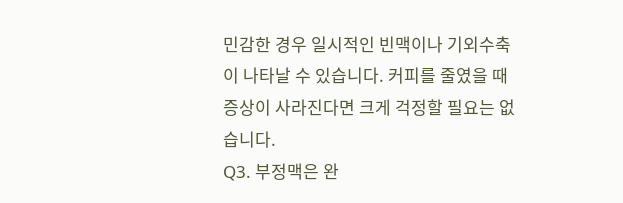민감한 경우 일시적인 빈맥이나 기외수축이 나타날 수 있습니다. 커피를 줄였을 때 증상이 사라진다면 크게 걱정할 필요는 없습니다.
Q3. 부정맥은 완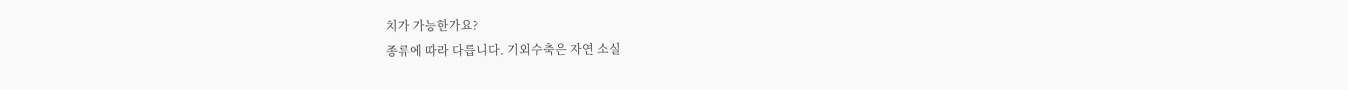치가 가능한가요?
종류에 따라 다릅니다. 기외수축은 자연 소실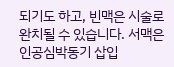되기도 하고, 빈맥은 시술로 완치될 수 있습니다. 서맥은 인공심박동기 삽입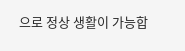으로 정상 생활이 가능합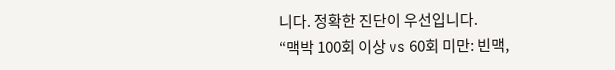니다. 정확한 진단이 우선입니다.
“맥박 100회 이상 vs 60회 미만: 빈맥,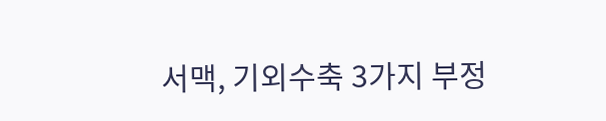서맥, 기외수축 3가지 부정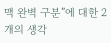맥 완벽 구분”에 대한 2개의 생각